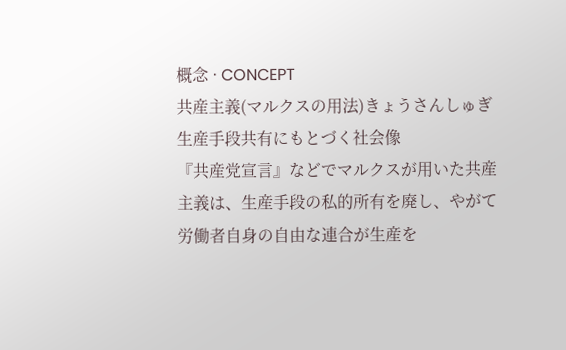概念 · CONCEPT
共産主義(マルクスの用法)きょうさんしゅぎ
生産手段共有にもとづく社会像
『共産党宣言』などでマルクスが用いた共産主義は、生産手段の私的所有を廃し、やがて労働者自身の自由な連合が生産を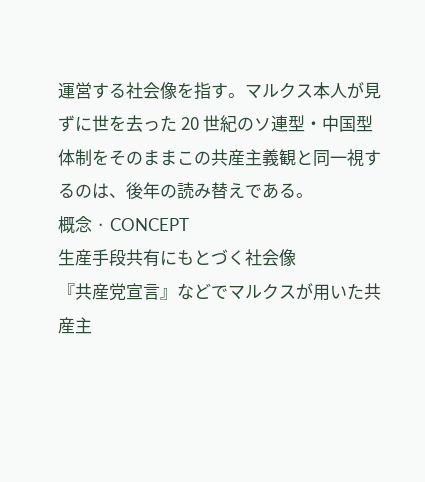運営する社会像を指す。マルクス本人が見ずに世を去った 20 世紀のソ連型・中国型体制をそのままこの共産主義観と同一視するのは、後年の読み替えである。
概念 · CONCEPT
生産手段共有にもとづく社会像
『共産党宣言』などでマルクスが用いた共産主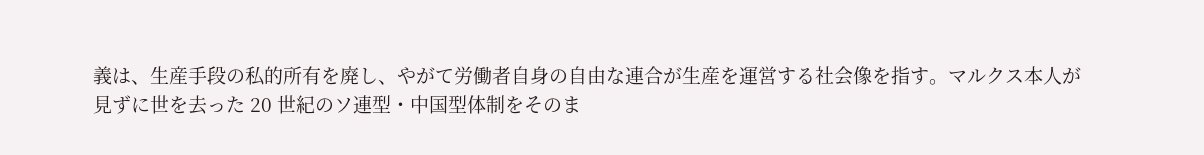義は、生産手段の私的所有を廃し、やがて労働者自身の自由な連合が生産を運営する社会像を指す。マルクス本人が見ずに世を去った 20 世紀のソ連型・中国型体制をそのま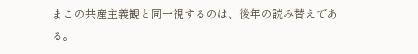まこの共産主義観と同一視するのは、後年の読み替えである。